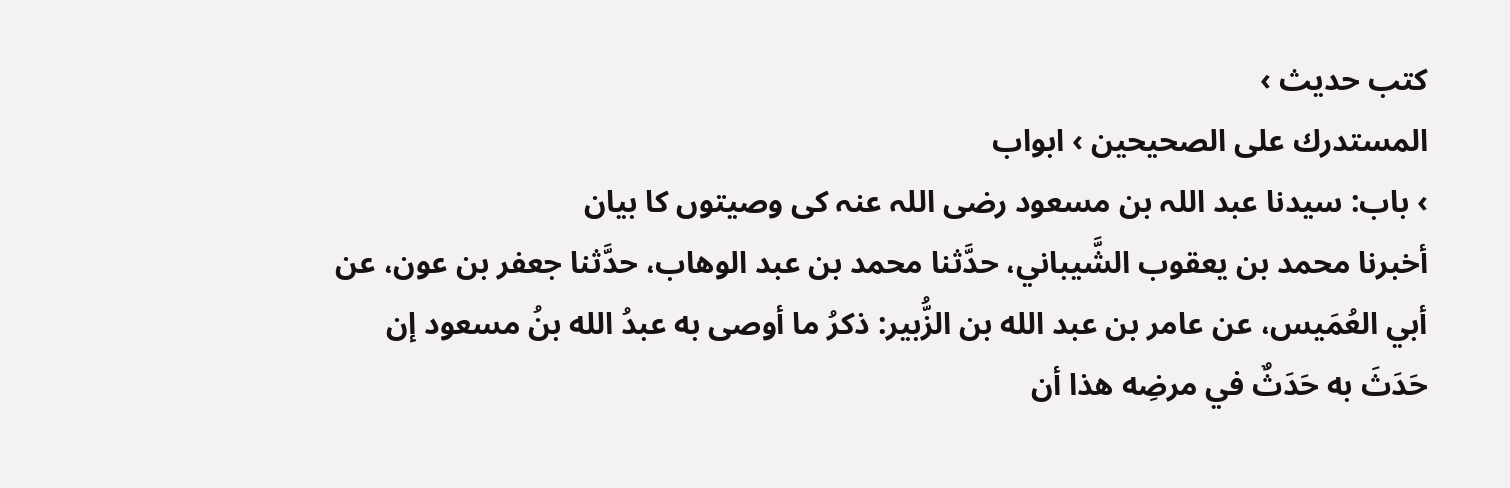کتب حدیث ›
المستدرك على الصحيحين › ابواب
› باب: سیدنا عبد اللہ بن مسعود رضی اللہ عنہ کی وصیتوں کا بیان
أخبرنا محمد بن يعقوب الشَّيباني، حدَّثنا محمد بن عبد الوهاب، حدَّثنا جعفر بن عون، عن أبي العُمَيس، عن عامر بن عبد الله بن الزُّبير: ذكرُ ما أوصى به عبدُ الله بنُ مسعود إن حَدَثَ به حَدَثٌ في مرضِه هذا أن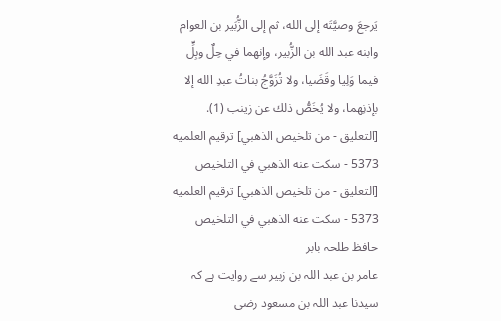يَرجعَ وصيَّتَه إلى الله، ثم إلى الزُّبَير بن العوام وابنه عبد الله بن الزُّبير، وإنهما في حِلٌ وبِلٍّ فيما وَلِيا وقَضَيا، ولا تُزَوَّجُ بناتُ عبدِ الله إلا بإذنِهما، ولا يُخَصُّ ذلك عن زينب (1).
[التعليق - من تلخيص الذهبي] ترقيم العلميه 5373 - سكت عنه الذهبي في التلخيص
[التعليق - من تلخيص الذهبي] ترقيم العلميه 5373 - سكت عنه الذهبي في التلخيص
حافظ طلحہ بابر
عامر بن عبد اللہ بن زبیر سے روایت ہے کہ سیدنا عبد اللہ بن مسعود رضی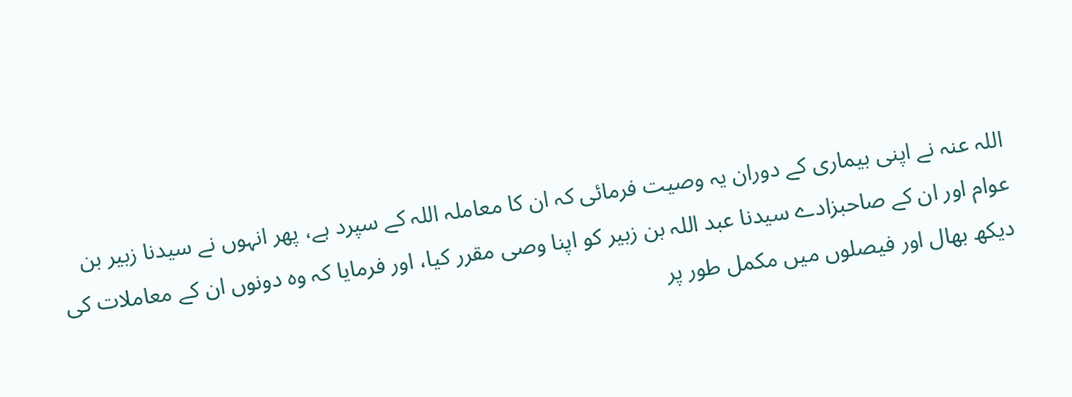اللہ عنہ نے اپنی بیماری کے دوران یہ وصیت فرمائی کہ ان کا معاملہ اللہ کے سپرد ہے، پھر انہوں نے سیدنا زبیر بن عوام اور ان کے صاحبزادے سیدنا عبد اللہ بن زبیر کو اپنا وصی مقرر کیا، اور فرمایا کہ وہ دونوں ان کے معاملات کی دیکھ بھال اور فیصلوں میں مکمل طور پر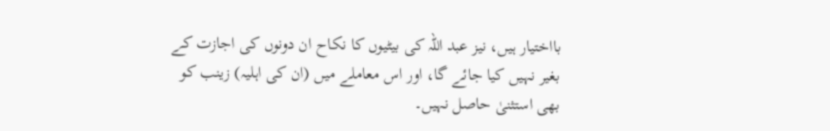بااختیار ہیں، نیز عبد اللہ کی بیٹیوں کا نکاح ان دونوں کی اجازت کے بغیر نہیں کیا جائے گا، اور اس معاملے میں (ان کی اہلیہ) زینب کو بھی استثنیٰ حاصل نہیں۔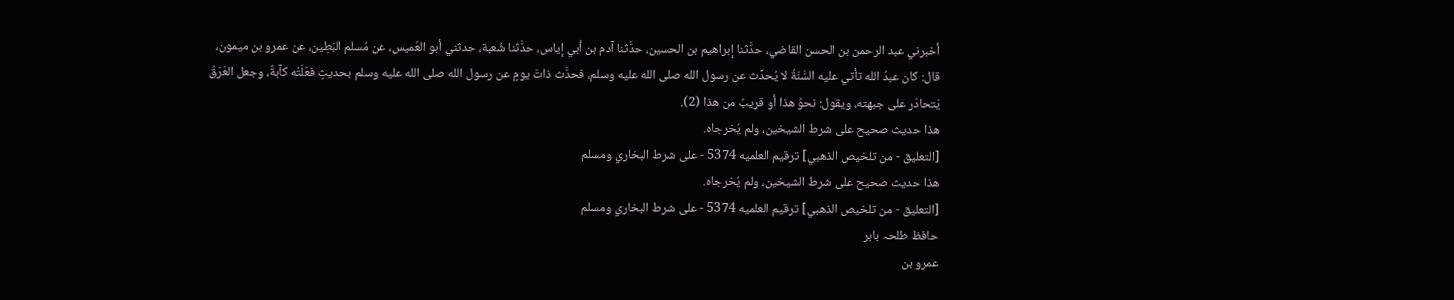أخبرني عبد الرحمن بن الحسن القاضي، حدَّثنا إبراهيم بن الحسين، حدَّثنا آدم بن أبي إياس، حدَّثنا شُعبة، حدثني أبو العُميس، عن مُسلم البَطِين، عن عمرو بن ميمون، قال: كان عبدُ الله تأتي عليه السَّنَةُ لا يُحدِّث عن رسول الله صلى الله عليه وسلم، فحدَّث ذاتَ يومٍ عن رسول الله صلى الله عليه وسلم بحديثٍ فعَلَتْه كآبةٌ، وجعل العَرَقُ يَتحادَر على جبهته، ويقول: نحوُ هذا أو قريبٌ من هذا (2).
هذا حديث صحيح على شرط الشيخين، ولم يُخرجاه.
[التعليق - من تلخيص الذهبي] ترقيم العلميه 5374 - على شرط البخاري ومسلم
هذا حديث صحيح على شرط الشيخين، ولم يُخرجاه.
[التعليق - من تلخيص الذهبي] ترقيم العلميه 5374 - على شرط البخاري ومسلم
حافظ طلحہ بابر
عمرو بن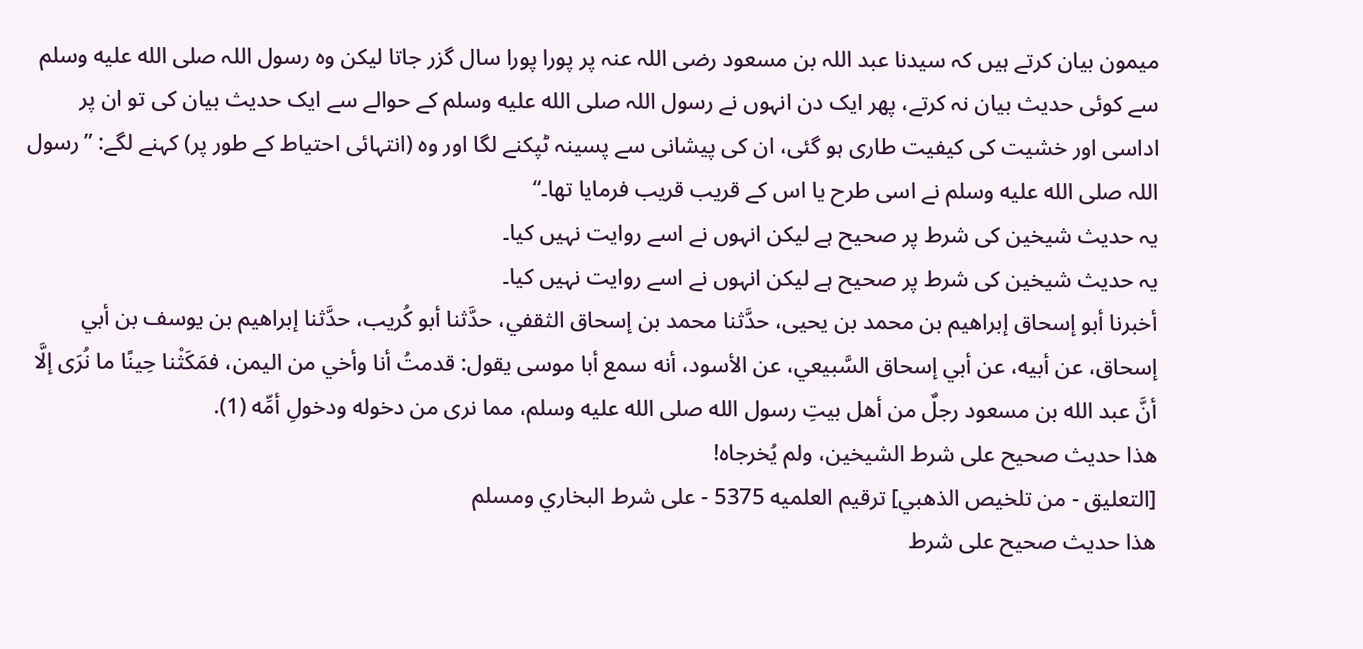میمون بیان کرتے ہیں کہ سیدنا عبد اللہ بن مسعود رضی اللہ عنہ پر پورا پورا سال گزر جاتا لیکن وہ رسول اللہ صلى الله عليه وسلم سے کوئی حدیث بیان نہ کرتے، پھر ایک دن انہوں نے رسول اللہ صلى الله عليه وسلم کے حوالے سے ایک حدیث بیان کی تو ان پر اداسی اور خشیت کی کیفیت طاری ہو گئی، ان کی پیشانی سے پسینہ ٹپکنے لگا اور وہ (انتہائی احتیاط کے طور پر) کہنے لگے: ”رسول اللہ صلى الله عليه وسلم نے اسی طرح یا اس کے قریب قریب فرمایا تھا۔“
یہ حدیث شیخین کی شرط پر صحیح ہے لیکن انہوں نے اسے روایت نہیں کیا۔
یہ حدیث شیخین کی شرط پر صحیح ہے لیکن انہوں نے اسے روایت نہیں کیا۔
أخبرنا أبو إسحاق إبراهيم بن محمد بن يحيى، حدَّثنا محمد بن إسحاق الثقفي، حدَّثنا أبو كُريب، حدَّثنا إبراهيم بن يوسف بن أبي إسحاق، عن أبيه، عن أبي إسحاق السَّبيعي، عن الأسود، أنه سمع أبا موسى يقول: قدمتُ أنا وأخي من اليمن، فمَكَثْنا حِينًا ما نُرَى إلَّا أنَّ عبد الله بن مسعود رجلٌ من أهل بيتِ رسول الله صلى الله عليه وسلم، مما نرى من دخوله ودخولِ أمِّه (1).
هذا حديث صحيح على شرط الشيخين، ولم يُخرجاه!
[التعليق - من تلخيص الذهبي] ترقيم العلميه 5375 - على شرط البخاري ومسلم
هذا حديث صحيح على شرط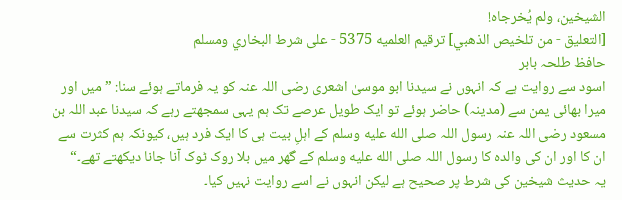الشيخين، ولم يُخرجاه!
[التعليق - من تلخيص الذهبي] ترقيم العلميه 5375 - على شرط البخاري ومسلم
حافظ طلحہ بابر
اسود سے روایت ہے کہ انہوں نے سیدنا ابو موسیٰ اشعری رضی اللہ عنہ کو یہ فرماتے ہوئے سنا: ”میں اور میرا بھائی یمن سے (مدینہ) حاضر ہوئے تو ایک طویل عرصے تک ہم یہی سمجھتے رہے کہ سیدنا عبد اللہ بن مسعود رضی اللہ عنہ رسول اللہ صلى الله عليه وسلم کے اہلِ بیت ہی کا ایک فرد ہیں، کیونکہ ہم کثرت سے ان کا اور ان کی والدہ کا رسول اللہ صلى الله عليه وسلم کے گھر میں بلا روک ٹوک آنا جانا دیکھتے تھے۔“
یہ حدیث شیخین کی شرط پر صحیح ہے لیکن انہوں نے اسے روایت نہیں کیا۔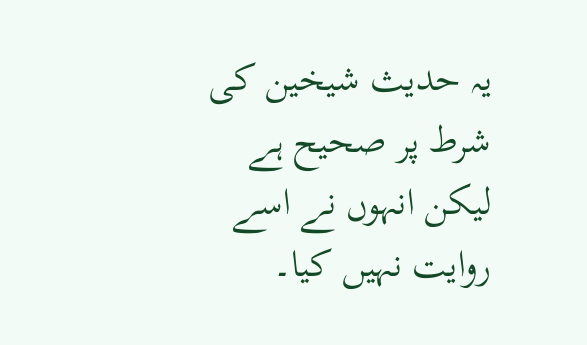یہ حدیث شیخین کی شرط پر صحیح ہے لیکن انہوں نے اسے روایت نہیں کیا۔